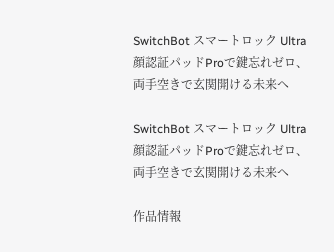SwitchBot スマートロック Ultra 顔認証パッドProで鍵忘れゼロ、両手空きで玄関開ける未来へ

SwitchBot スマートロック Ultra 顔認証パッドProで鍵忘れゼロ、両手空きで玄関開ける未来へ

作品情報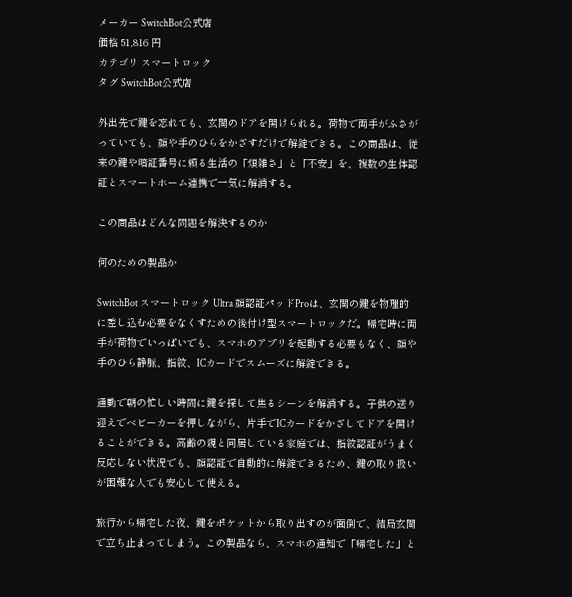メーカー SwitchBot公式店
価格 51,816 円
カテゴリ スマートロック
タグ SwitchBot公式店

外出先で鍵を忘れても、玄関のドアを開けられる。荷物で両手がふさがっていても、顔や手のひらをかざすだけで解錠できる。この商品は、従来の鍵や暗証番号に頼る生活の「煩雑さ」と「不安」を、複数の生体認証とスマートホーム連携で一気に解消する。

この商品はどんな問題を解決するのか

何のための製品か

SwitchBot スマートロック Ultra 顔認証パッドProは、玄関の鍵を物理的に差し込む必要をなくすための後付け型スマートロックだ。帰宅時に両手が荷物でいっぱいでも、スマホのアプリを起動する必要もなく、顔や手のひら静脈、指紋、ICカードでスムーズに解錠できる。

通勤で朝の忙しい時間に鍵を探して焦るシーンを解消する。子供の送り迎えでベビーカーを押しながら、片手でICカードをかざしてドアを開けることができる。高齢の親と同居している家庭では、指紋認証がうまく反応しない状況でも、顔認証で自動的に解錠できるため、鍵の取り扱いが困難な人でも安心して使える。

旅行から帰宅した夜、鍵をポケットから取り出すのが面倒で、結局玄関で立ち止まってしまう。この製品なら、スマホの通知で「帰宅した」と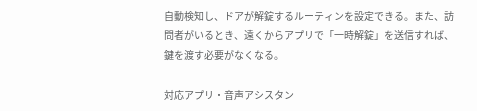自動検知し、ドアが解錠するルーティンを設定できる。また、訪問者がいるとき、遠くからアプリで「一時解錠」を送信すれば、鍵を渡す必要がなくなる。

対応アプリ・音声アシスタン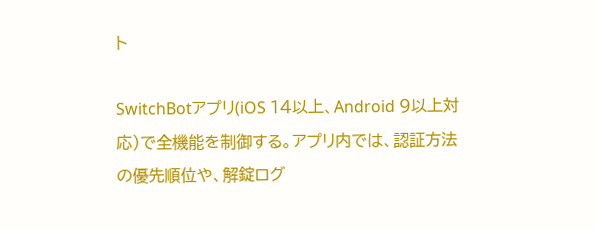ト

SwitchBotアプリ(iOS 14以上、Android 9以上対応)で全機能を制御する。アプリ内では、認証方法の優先順位や、解錠ログ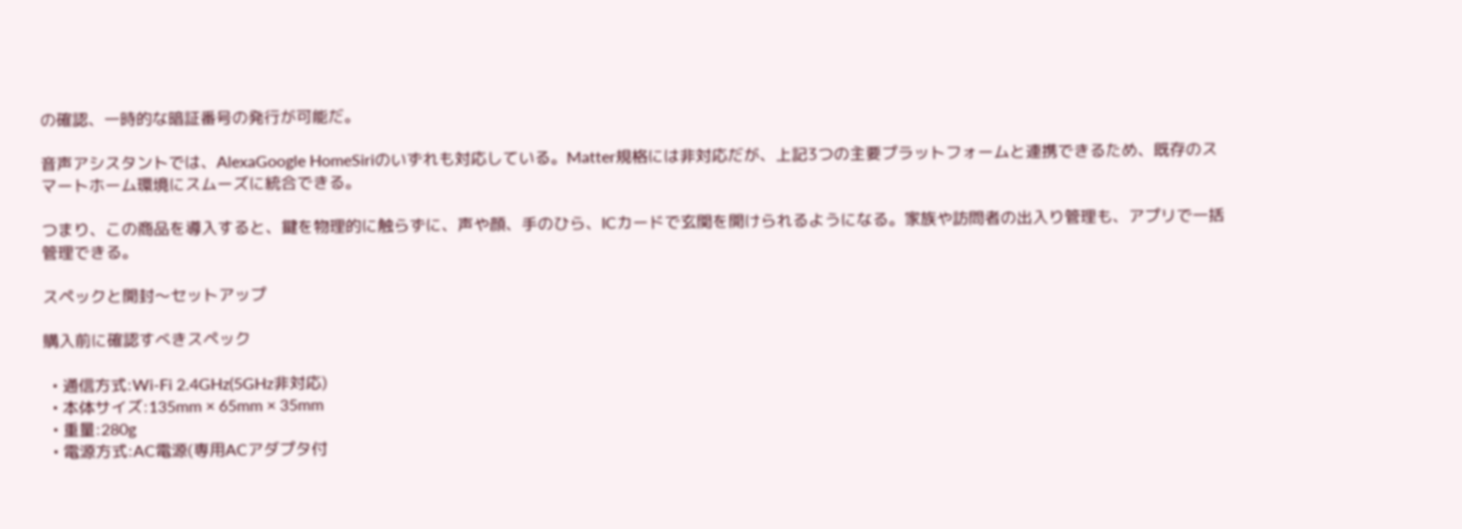の確認、一時的な暗証番号の発行が可能だ。

音声アシスタントでは、AlexaGoogle HomeSiriのいずれも対応している。Matter規格には非対応だが、上記3つの主要プラットフォームと連携できるため、既存のスマートホーム環境にスムーズに統合できる。

つまり、この商品を導入すると、鍵を物理的に触らずに、声や顔、手のひら、ICカードで玄関を開けられるようになる。家族や訪問者の出入り管理も、アプリで一括管理できる。

スペックと開封〜セットアップ

購入前に確認すべきスペック

  • 通信方式:Wi-Fi 2.4GHz(5GHz非対応)
  • 本体サイズ:135mm × 65mm × 35mm
  • 重量:280g
  • 電源方式:AC電源(専用ACアダプタ付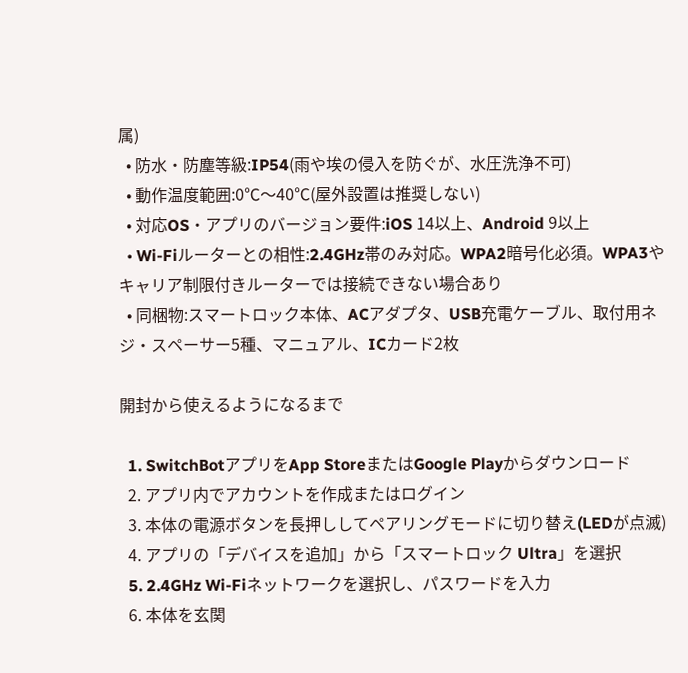属)
  • 防水・防塵等級:IP54(雨や埃の侵入を防ぐが、水圧洗浄不可)
  • 動作温度範囲:0℃〜40℃(屋外設置は推奨しない)
  • 対応OS・アプリのバージョン要件:iOS 14以上、Android 9以上
  • Wi-Fiルーターとの相性:2.4GHz帯のみ対応。WPA2暗号化必須。WPA3やキャリア制限付きルーターでは接続できない場合あり
  • 同梱物:スマートロック本体、ACアダプタ、USB充電ケーブル、取付用ネジ・スペーサー5種、マニュアル、ICカード2枚

開封から使えるようになるまで

  1. SwitchBotアプリをApp StoreまたはGoogle Playからダウンロード
  2. アプリ内でアカウントを作成またはログイン
  3. 本体の電源ボタンを長押ししてペアリングモードに切り替え(LEDが点滅)
  4. アプリの「デバイスを追加」から「スマートロック Ultra」を選択
  5. 2.4GHz Wi-Fiネットワークを選択し、パスワードを入力
  6. 本体を玄関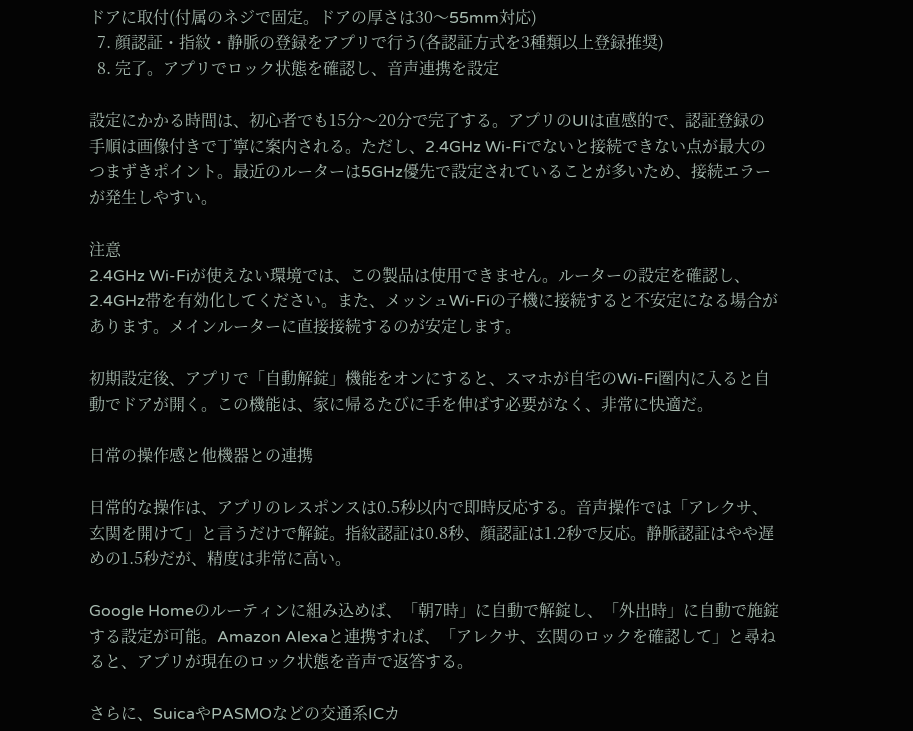ドアに取付(付属のネジで固定。ドアの厚さは30〜55mm対応)
  7. 顔認証・指紋・静脈の登録をアプリで行う(各認証方式を3種類以上登録推奨)
  8. 完了。アプリでロック状態を確認し、音声連携を設定

設定にかかる時間は、初心者でも15分〜20分で完了する。アプリのUIは直感的で、認証登録の手順は画像付きで丁寧に案内される。ただし、2.4GHz Wi-Fiでないと接続できない点が最大のつまずきポイント。最近のルーターは5GHz優先で設定されていることが多いため、接続エラーが発生しやすい。

注意
2.4GHz Wi-Fiが使えない環境では、この製品は使用できません。ルーターの設定を確認し、2.4GHz帯を有効化してください。また、メッシュWi-Fiの子機に接続すると不安定になる場合があります。メインルーターに直接接続するのが安定します。

初期設定後、アプリで「自動解錠」機能をオンにすると、スマホが自宅のWi-Fi圏内に入ると自動でドアが開く。この機能は、家に帰るたびに手を伸ばす必要がなく、非常に快適だ。

日常の操作感と他機器との連携

日常的な操作は、アプリのレスポンスは0.5秒以内で即時反応する。音声操作では「アレクサ、玄関を開けて」と言うだけで解錠。指紋認証は0.8秒、顔認証は1.2秒で反応。静脈認証はやや遅めの1.5秒だが、精度は非常に高い。

Google Homeのルーティンに組み込めば、「朝7時」に自動で解錠し、「外出時」に自動で施錠する設定が可能。Amazon Alexaと連携すれば、「アレクサ、玄関のロックを確認して」と尋ねると、アプリが現在のロック状態を音声で返答する。

さらに、SuicaやPASMOなどの交通系ICカ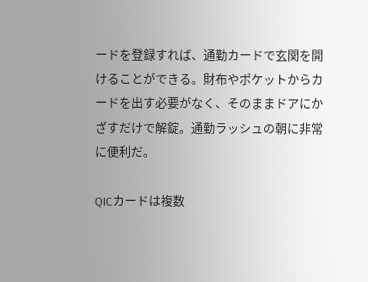ードを登録すれば、通勤カードで玄関を開けることができる。財布やポケットからカードを出す必要がなく、そのままドアにかざすだけで解錠。通勤ラッシュの朝に非常に便利だ。

QICカードは複数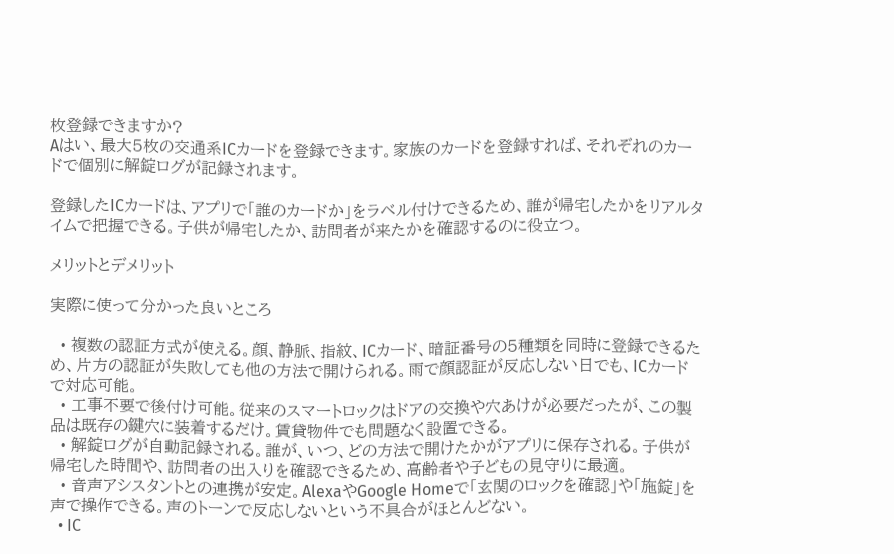枚登録できますか?
Aはい、最大5枚の交通系ICカードを登録できます。家族のカードを登録すれば、それぞれのカードで個別に解錠ログが記録されます。

登録したICカードは、アプリで「誰のカードか」をラベル付けできるため、誰が帰宅したかをリアルタイムで把握できる。子供が帰宅したか、訪問者が来たかを確認するのに役立つ。

メリットとデメリット

実際に使って分かった良いところ

  • 複数の認証方式が使える。顔、静脈、指紋、ICカード、暗証番号の5種類を同時に登録できるため、片方の認証が失敗しても他の方法で開けられる。雨で顔認証が反応しない日でも、ICカードで対応可能。
  • 工事不要で後付け可能。従来のスマートロックはドアの交換や穴あけが必要だったが、この製品は既存の鍵穴に装着するだけ。賃貸物件でも問題なく設置できる。
  • 解錠ログが自動記録される。誰が、いつ、どの方法で開けたかがアプリに保存される。子供が帰宅した時間や、訪問者の出入りを確認できるため、高齢者や子どもの見守りに最適。
  • 音声アシスタントとの連携が安定。AlexaやGoogle Homeで「玄関のロックを確認」や「施錠」を声で操作できる。声のトーンで反応しないという不具合がほとんどない。
  • IC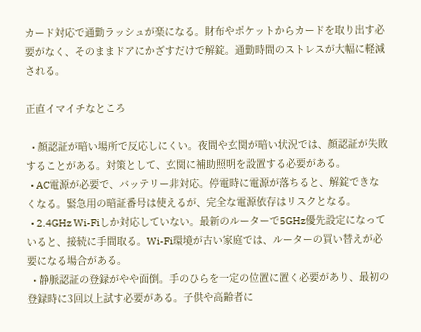カード対応で通勤ラッシュが楽になる。財布やポケットからカードを取り出す必要がなく、そのままドアにかざすだけで解錠。通勤時間のストレスが大幅に軽減される。

正直イマイチなところ

  • 顔認証が暗い場所で反応しにくい。夜間や玄関が暗い状況では、顔認証が失敗することがある。対策として、玄関に補助照明を設置する必要がある。
  • AC電源が必要で、バッテリー非対応。停電時に電源が落ちると、解錠できなくなる。緊急用の暗証番号は使えるが、完全な電源依存はリスクとなる。
  • 2.4GHz Wi-Fiしか対応していない。最新のルーターで5GHz優先設定になっていると、接続に手間取る。Wi-Fi環境が古い家庭では、ルーターの買い替えが必要になる場合がある。
  • 静脈認証の登録がやや面倒。手のひらを一定の位置に置く必要があり、最初の登録時に3回以上試す必要がある。子供や高齢者に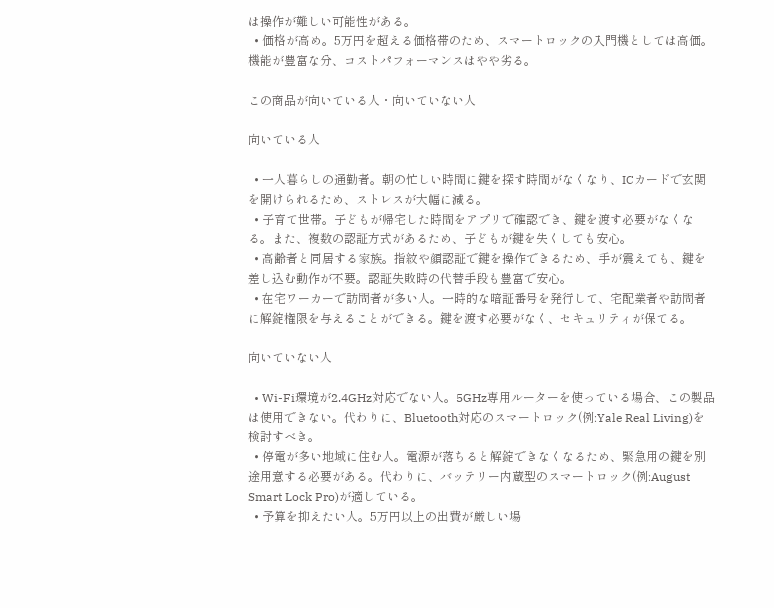は操作が難しい可能性がある。
  • 価格が高め。5万円を超える価格帯のため、スマートロックの入門機としては高価。機能が豊富な分、コストパフォーマンスはやや劣る。

この商品が向いている人・向いていない人

向いている人

  • 一人暮らしの通勤者。朝の忙しい時間に鍵を探す時間がなくなり、ICカードで玄関を開けられるため、ストレスが大幅に減る。
  • 子育て世帯。子どもが帰宅した時間をアプリで確認でき、鍵を渡す必要がなくなる。また、複数の認証方式があるため、子どもが鍵を失くしても安心。
  • 高齢者と同居する家族。指紋や顔認証で鍵を操作できるため、手が震えても、鍵を差し込む動作が不要。認証失敗時の代替手段も豊富で安心。
  • 在宅ワーカーで訪問者が多い人。一時的な暗証番号を発行して、宅配業者や訪問者に解錠権限を与えることができる。鍵を渡す必要がなく、セキュリティが保てる。

向いていない人

  • Wi-Fi環境が2.4GHz対応でない人。5GHz専用ルーターを使っている場合、この製品は使用できない。代わりに、Bluetooth対応のスマートロック(例:Yale Real Living)を検討すべき。
  • 停電が多い地域に住む人。電源が落ちると解錠できなくなるため、緊急用の鍵を別途用意する必要がある。代わりに、バッテリー内蔵型のスマートロック(例:August Smart Lock Pro)が適している。
  • 予算を抑えたい人。5万円以上の出費が厳しい場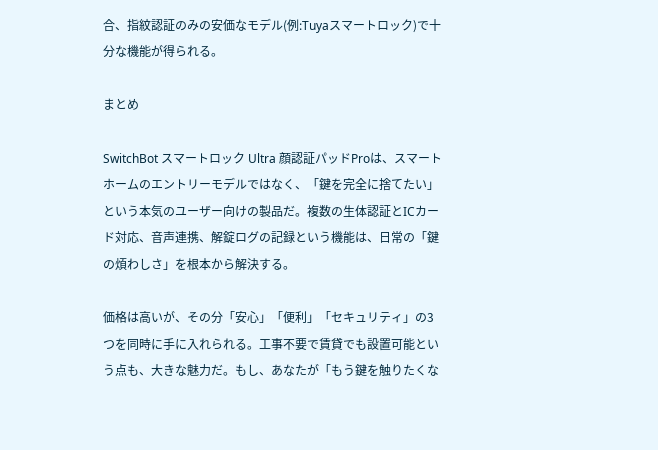合、指紋認証のみの安価なモデル(例:Tuyaスマートロック)で十分な機能が得られる。

まとめ

SwitchBot スマートロック Ultra 顔認証パッドProは、スマートホームのエントリーモデルではなく、「鍵を完全に捨てたい」という本気のユーザー向けの製品だ。複数の生体認証とICカード対応、音声連携、解錠ログの記録という機能は、日常の「鍵の煩わしさ」を根本から解決する。

価格は高いが、その分「安心」「便利」「セキュリティ」の3つを同時に手に入れられる。工事不要で賃貸でも設置可能という点も、大きな魅力だ。もし、あなたが「もう鍵を触りたくな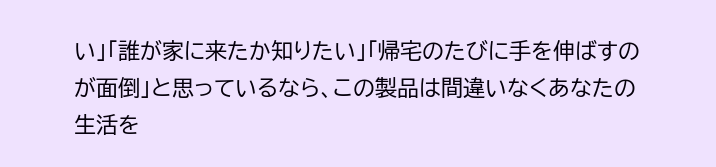い」「誰が家に来たか知りたい」「帰宅のたびに手を伸ばすのが面倒」と思っているなら、この製品は間違いなくあなたの生活を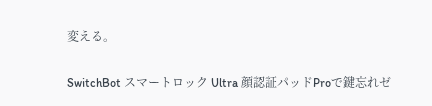変える。

SwitchBot スマートロック Ultra 顔認証パッドProで鍵忘れゼ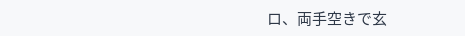ロ、両手空きで玄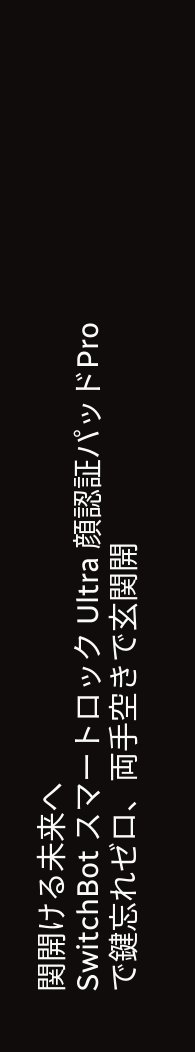関開ける未来へ
SwitchBot スマートロック Ultra 顔認証パッドProで鍵忘れゼロ、両手空きで玄関開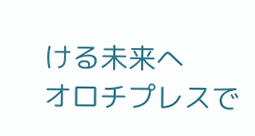ける未来へ
オロチプレスで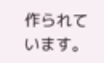作られています。